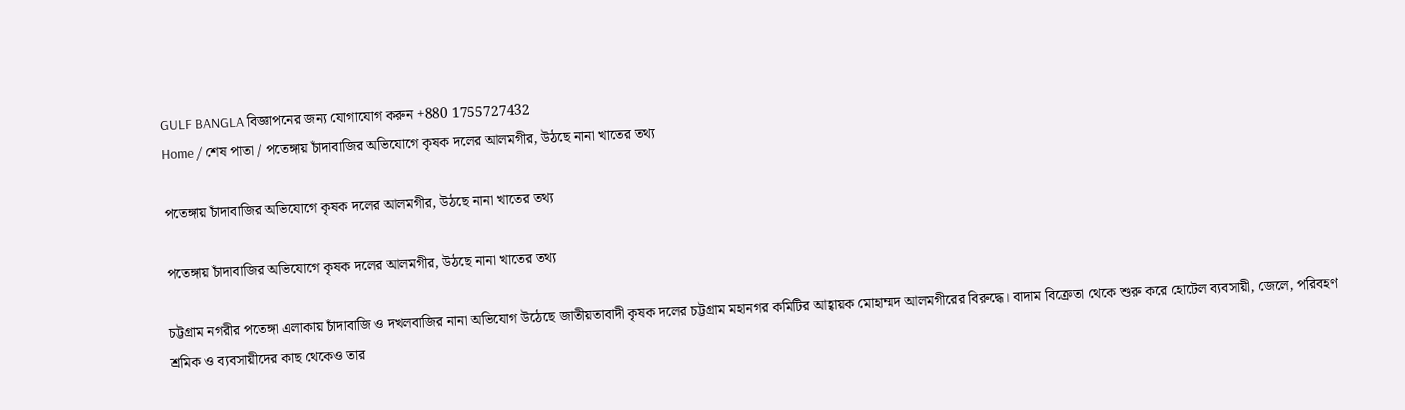GULF BANGLA বিজ্ঞাপনের জন্য যোগাযোগ করুন +880 1755727432
Home / শেষ পাতা / পতেঙ্গায় চাঁদাবাজির অভিযোগে কৃষক দলের আলমগীর, উঠছে নানা খাতের তথ্য

পতেঙ্গায় চাঁদাবাজির অভিযোগে কৃষক দলের আলমগীর, উঠছে নানা খাতের তথ্য

পতেঙ্গায় চাঁদাবাজির অভিযোগে কৃষক দলের আলমগীর, উঠছে নানা খাতের তথ্য

চট্টগ্রাম নগরীর পতেঙ্গা এলাকায় চাঁদাবাজি ও দখলবাজির নানা অভিযোগ উঠেছে জাতীয়তাবাদী কৃষক দলের চট্টগ্রাম মহানগর কমিটির আহ্বায়ক মোহাম্মদ আলমগীরের বিরুদ্ধে। বাদাম বিক্রেতা থেকে শুরু করে হোটেল ব্যবসায়ী, জেলে, পরিবহণ শ্রমিক ও ব্যবসায়ীদের কাছ থেকেও তার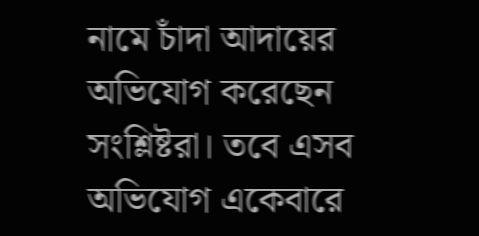নামে চাঁদা আদায়ের অভিযোগ করেছেন সংশ্লিষ্টরা। তবে এসব অভিযোগ একেবারে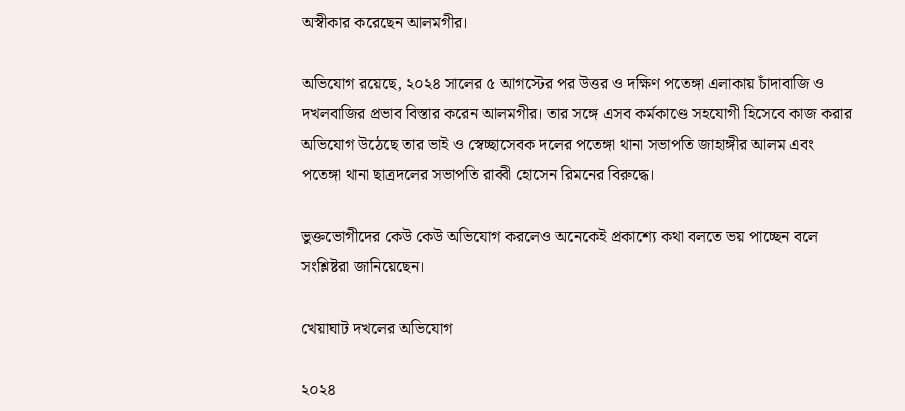অস্বীকার করেছেন আলমগীর।

অভিযোগ রয়েছে, ২০২৪ সালের ৫ আগস্টের পর উত্তর ও দক্ষিণ পতেঙ্গা এলাকায় চাঁদাবাজি ও দখলবাজির প্রভাব বিস্তার করেন আলমগীর। তার সঙ্গে এসব কর্মকাণ্ডে সহযোগী হিসেবে কাজ করার অভিযোগ উঠেছে তার ভাই ও স্বেচ্ছাসেবক দলের পতেঙ্গা থানা সভাপতি জাহাঙ্গীর আলম এবং পতেঙ্গা থানা ছাত্রদলের সভাপতি রাব্বী হোসেন রিমনের বিরুদ্ধে।

ভুক্তভোগীদের কেউ কেউ অভিযোগ করলেও অনেকেই প্রকাশ্যে কথা বলতে ভয় পাচ্ছেন বলে সংশ্লিষ্টরা জানিয়েছেন।

খেয়াঘাট দখলের অভিযোগ

২০২৪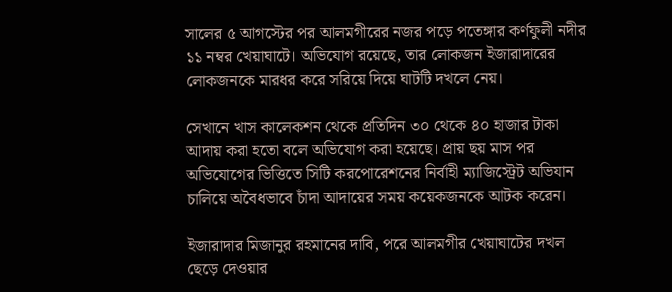সালের ৫ আগস্টের পর আলমগীরের নজর পড়ে পতেঙ্গার কর্ণফুলী নদীর ১১ নম্বর খেয়াঘাটে। অভিযোগ রয়েছে, তার লোকজন ইজারাদারের লোকজনকে মারধর করে সরিয়ে দিয়ে ঘাটটি দখলে নেয়।

সেখানে খাস কালেকশন থেকে প্রতিদিন ৩০ থেকে ৪০ হাজার টাকা আদায় করা হতো বলে অভিযোগ করা হয়েছে। প্রায় ছয় মাস পর অভিযোগের ভিত্তিতে সিটি করপোরেশনের নির্বাহী ম্যাজিস্ট্রেট অভিযান চালিয়ে অবৈধভাবে চাঁদা আদায়ের সময় কয়েকজনকে আটক করেন।

ইজারাদার মিজানুর রহমানের দাবি, পরে আলমগীর খেয়াঘাটের দখল ছেড়ে দেওয়ার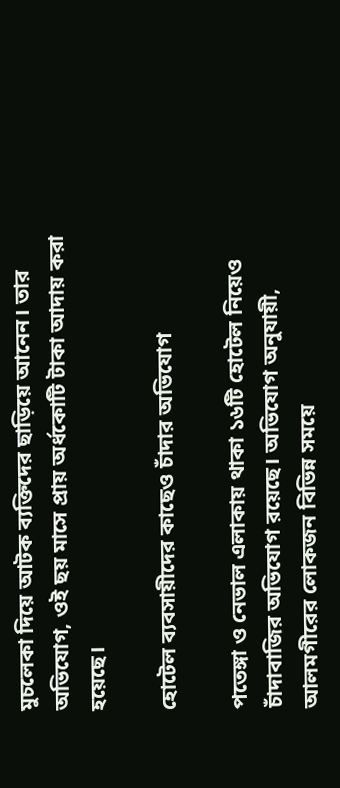মুচলেকা দিয়ে আটক ব্যক্তিদের ছাড়িয়ে আনেন। তার অভিযোগ, ওই ছয় মাসে প্রায় অর্ধকোটি টাকা আদায় করা হয়েছে।

হোটেল ব্যবসায়ীদের কাছেও চাঁদার অভিযোগ

পতেঙ্গা ও নেভাল এলাকায় থাকা ১৬টি হোটেল নিয়েও চাঁদাবাজির অভিযোগ রয়েছে। অভিযোগ অনুযায়ী, আলমগীরের লোকজন বিভিন্ন সময়ে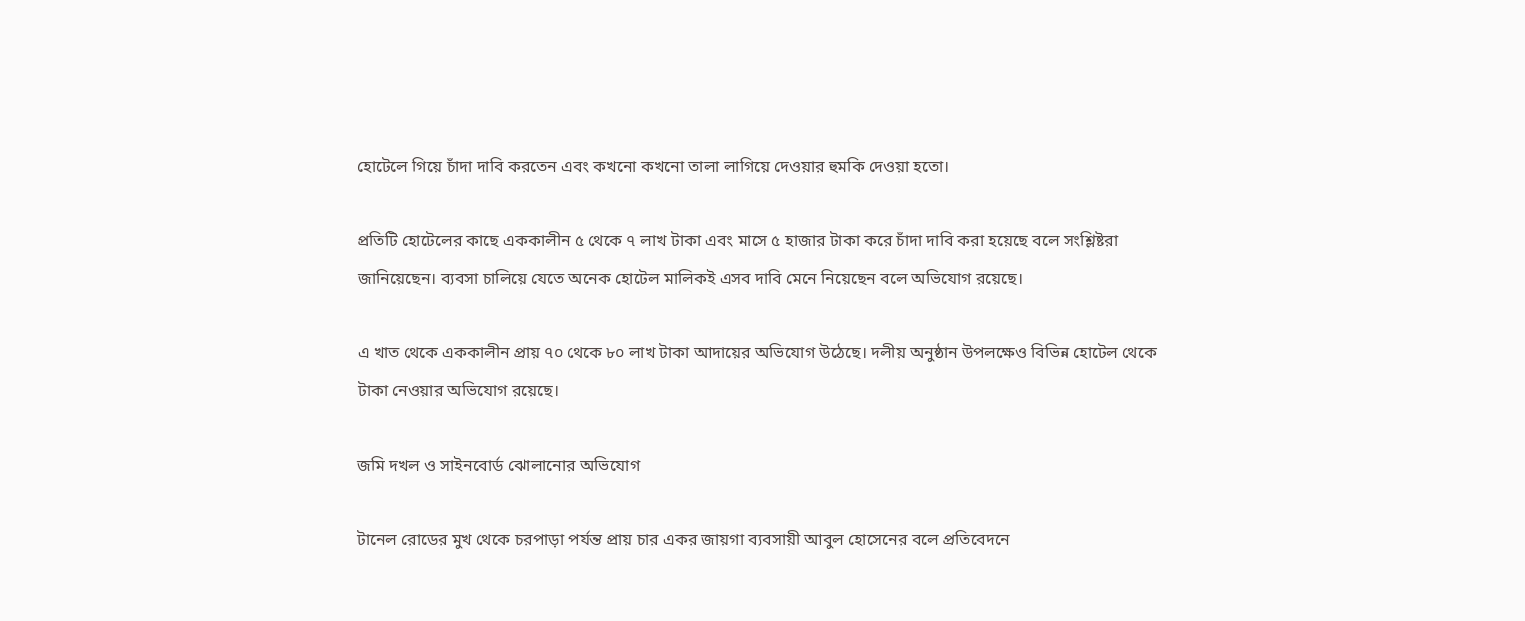হোটেলে গিয়ে চাঁদা দাবি করতেন এবং কখনো কখনো তালা লাগিয়ে দেওয়ার হুমকি দেওয়া হতো।

প্রতিটি হোটেলের কাছে এককালীন ৫ থেকে ৭ লাখ টাকা এবং মাসে ৫ হাজার টাকা করে চাঁদা দাবি করা হয়েছে বলে সংশ্লিষ্টরা জানিয়েছেন। ব্যবসা চালিয়ে যেতে অনেক হোটেল মালিকই এসব দাবি মেনে নিয়েছেন বলে অভিযোগ রয়েছে।

এ খাত থেকে এককালীন প্রায় ৭০ থেকে ৮০ লাখ টাকা আদায়ের অভিযোগ উঠেছে। দলীয় অনুষ্ঠান উপলক্ষেও বিভিন্ন হোটেল থেকে টাকা নেওয়ার অভিযোগ রয়েছে।

জমি দখল ও সাইনবোর্ড ঝোলানোর অভিযোগ

টানেল রোডের মুখ থেকে চরপাড়া পর্যন্ত প্রায় চার একর জায়গা ব্যবসায়ী আবুল হোসেনের বলে প্রতিবেদনে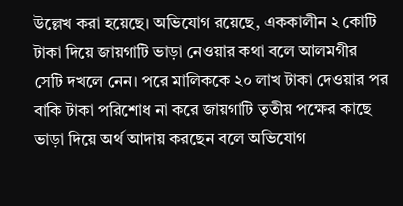উল্লেখ করা হয়েছে। অভিযোগ রয়েছে, এককালীন ২ কোটি টাকা দিয়ে জায়গাটি ভাড়া নেওয়ার কথা বলে আলমগীর সেটি দখলে নেন। পরে মালিককে ২০ লাখ টাকা দেওয়ার পর বাকি টাকা পরিশোধ না করে জায়গাটি তৃতীয় পক্ষের কাছে ভাড়া দিয়ে অর্থ আদায় করছেন বলে অভিযোগ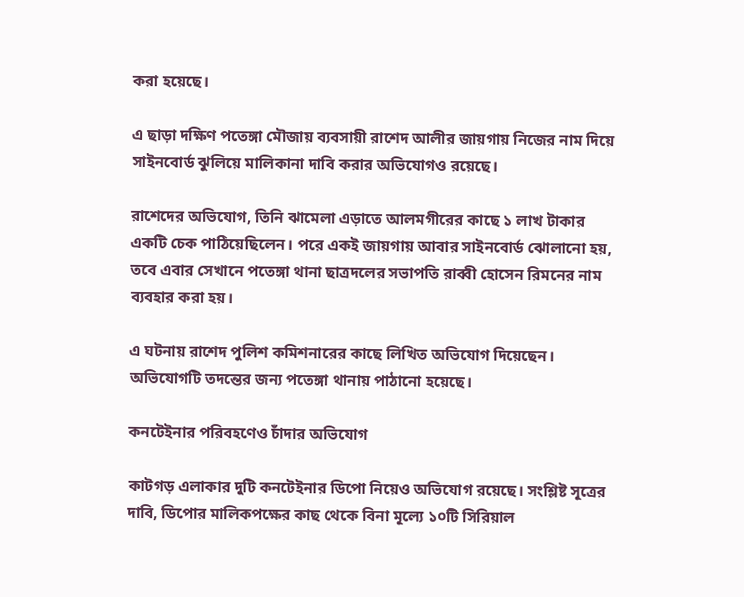করা হয়েছে।

এ ছাড়া দক্ষিণ পতেঙ্গা মৌজায় ব্যবসায়ী রাশেদ আলীর জায়গায় নিজের নাম দিয়ে সাইনবোর্ড ঝুলিয়ে মালিকানা দাবি করার অভিযোগও রয়েছে।

রাশেদের অভিযোগ, তিনি ঝামেলা এড়াতে আলমগীরের কাছে ১ লাখ টাকার একটি চেক পাঠিয়েছিলেন। পরে একই জায়গায় আবার সাইনবোর্ড ঝোলানো হয়, তবে এবার সেখানে পতেঙ্গা থানা ছাত্রদলের সভাপতি রাব্বী হোসেন রিমনের নাম ব্যবহার করা হয়।

এ ঘটনায় রাশেদ পুলিশ কমিশনারের কাছে লিখিত অভিযোগ দিয়েছেন। অভিযোগটি তদন্তের জন্য পতেঙ্গা থানায় পাঠানো হয়েছে।

কনটেইনার পরিবহণেও চাঁদার অভিযোগ

কাটগড় এলাকার দুটি কনটেইনার ডিপো নিয়েও অভিযোগ রয়েছে। সংশ্লিষ্ট সূত্রের দাবি, ডিপোর মালিকপক্ষের কাছ থেকে বিনা মূল্যে ১০টি সিরিয়াল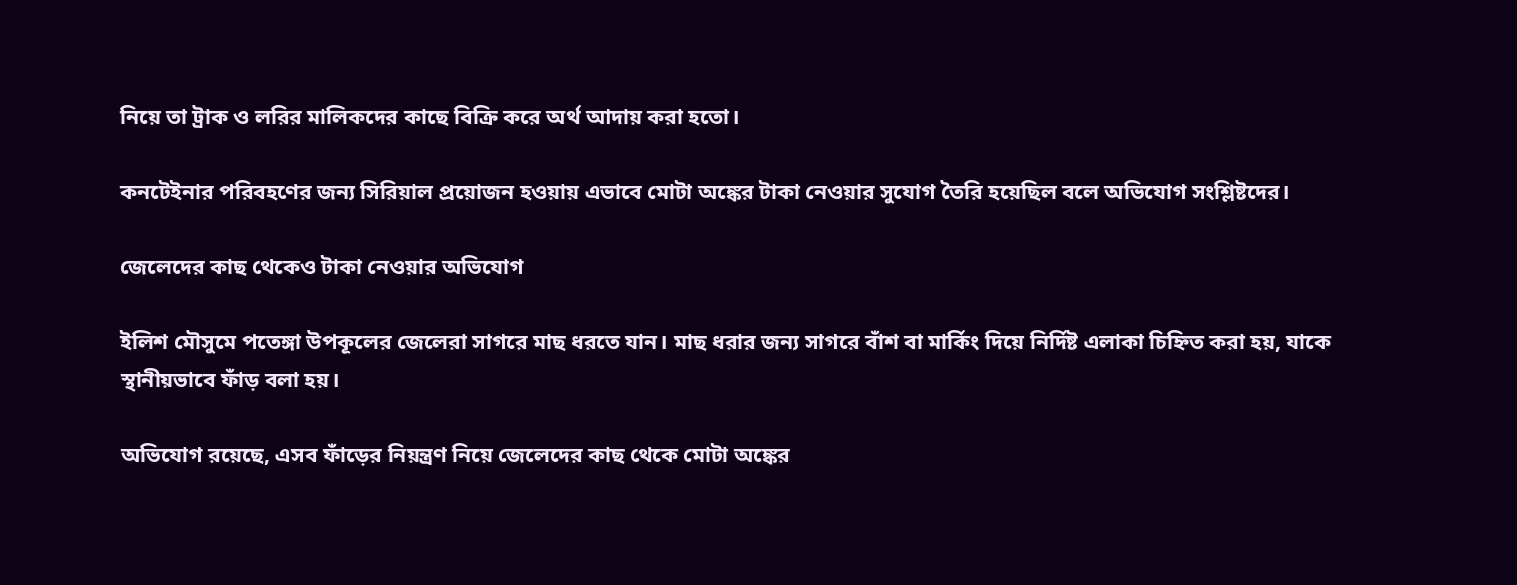নিয়ে তা ট্রাক ও লরির মালিকদের কাছে বিক্রি করে অর্থ আদায় করা হতো।

কনটেইনার পরিবহণের জন্য সিরিয়াল প্রয়োজন হওয়ায় এভাবে মোটা অঙ্কের টাকা নেওয়ার সুযোগ তৈরি হয়েছিল বলে অভিযোগ সংশ্লিষ্টদের।

জেলেদের কাছ থেকেও টাকা নেওয়ার অভিযোগ

ইলিশ মৌসুমে পতেঙ্গা উপকূলের জেলেরা সাগরে মাছ ধরতে যান। মাছ ধরার জন্য সাগরে বাঁশ বা মার্কিং দিয়ে নির্দিষ্ট এলাকা চিহ্নিত করা হয়, যাকে স্থানীয়ভাবে ফাঁড় বলা হয়।

অভিযোগ রয়েছে, এসব ফাঁড়ের নিয়ন্ত্রণ নিয়ে জেলেদের কাছ থেকে মোটা অঙ্কের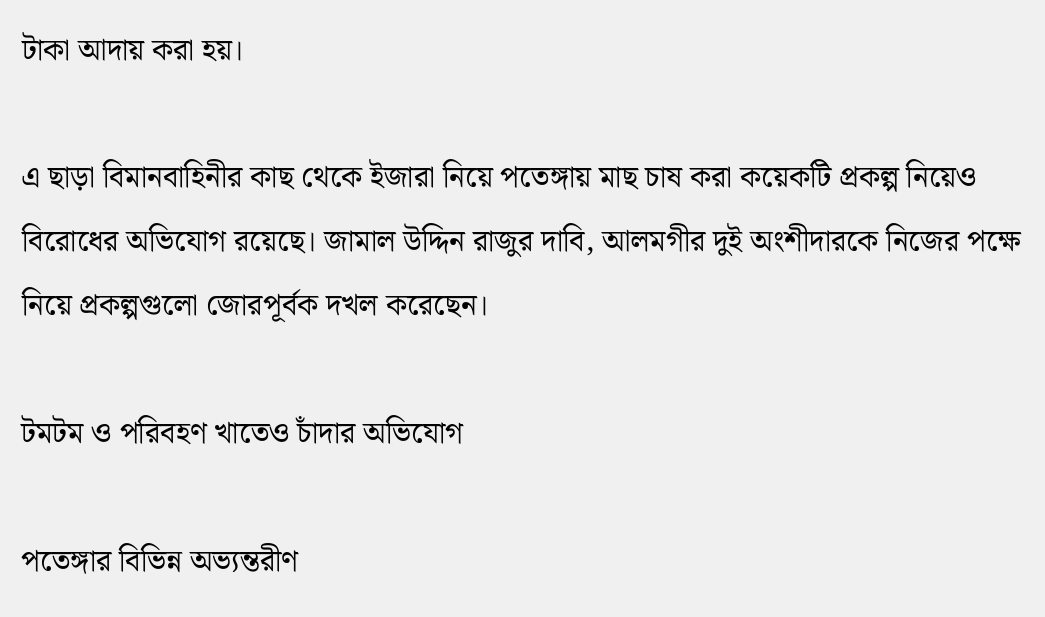টাকা আদায় করা হয়।

এ ছাড়া বিমানবাহিনীর কাছ থেকে ইজারা নিয়ে পতেঙ্গায় মাছ চাষ করা কয়েকটি প্রকল্প নিয়েও বিরোধের অভিযোগ রয়েছে। জামাল উদ্দিন রাজুর দাবি, আলমগীর দুই অংশীদারকে নিজের পক্ষে নিয়ে প্রকল্পগুলো জোরপূর্বক দখল করেছেন।

টমটম ও পরিবহণ খাতেও চাঁদার অভিযোগ

পতেঙ্গার বিভিন্ন অভ্যন্তরীণ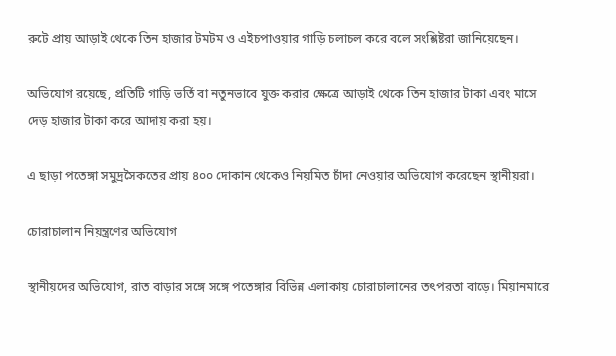রুটে প্রায় আড়াই থেকে তিন হাজার টমটম ও এইচপাওয়ার গাড়ি চলাচল করে বলে সংশ্লিষ্টরা জানিয়েছেন।

অভিযোগ রয়েছে, প্রতিটি গাড়ি ভর্তি বা নতুনভাবে যুক্ত করার ক্ষেত্রে আড়াই থেকে তিন হাজার টাকা এবং মাসে দেড় হাজার টাকা করে আদায় করা হয়।

এ ছাড়া পতেঙ্গা সমুদ্রসৈকতের প্রায় ৪০০ দোকান থেকেও নিয়মিত চাঁদা নেওয়ার অভিযোগ করেছেন স্থানীয়রা।

চোরাচালান নিয়ন্ত্রণের অভিযোগ

স্থানীয়দের অভিযোগ, রাত বাড়ার সঙ্গে সঙ্গে পতেঙ্গার বিভিন্ন এলাকায় চোরাচালানের তৎপরতা বাড়ে। মিয়ানমারে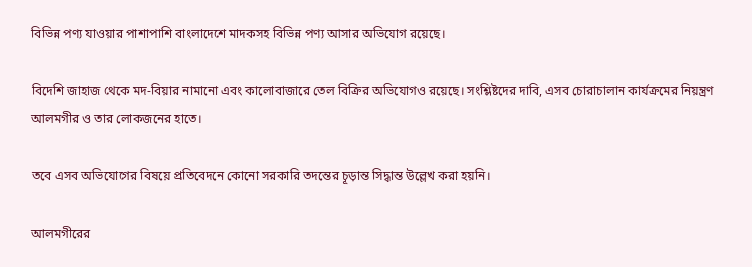বিভিন্ন পণ্য যাওয়ার পাশাপাশি বাংলাদেশে মাদকসহ বিভিন্ন পণ্য আসার অভিযোগ রয়েছে।

বিদেশি জাহাজ থেকে মদ-বিয়ার নামানো এবং কালোবাজারে তেল বিক্রির অভিযোগও রয়েছে। সংশ্লিষ্টদের দাবি, এসব চোরাচালান কার্যক্রমের নিয়ন্ত্রণ আলমগীর ও তার লোকজনের হাতে।

তবে এসব অভিযোগের বিষয়ে প্রতিবেদনে কোনো সরকারি তদন্তের চূড়ান্ত সিদ্ধান্ত উল্লেখ করা হয়নি।

আলমগীরের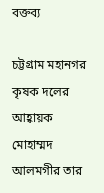বক্তব্য

চট্টগ্রাম মহানগর কৃষক দলের আহ্বায়ক মোহাম্মদ আলমগীর তার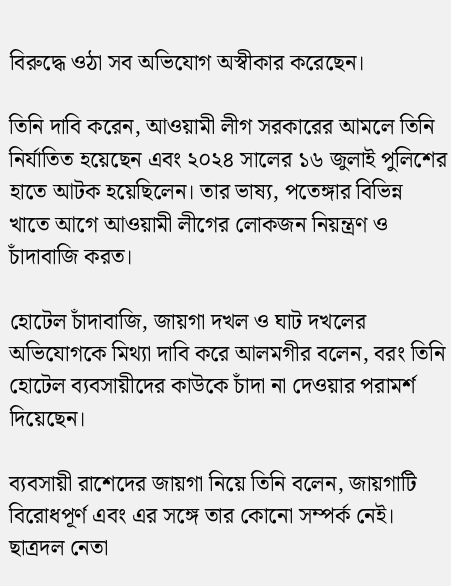বিরুদ্ধে ওঠা সব অভিযোগ অস্বীকার করেছেন।

তিনি দাবি করেন, আওয়ামী লীগ সরকারের আমলে তিনি নির্যাতিত হয়েছেন এবং ২০২৪ সালের ১৬ জুলাই পুলিশের হাতে আটক হয়েছিলেন। তার ভাষ্য, পতেঙ্গার বিভিন্ন খাতে আগে আওয়ামী লীগের লোকজন নিয়ন্ত্রণ ও চাঁদাবাজি করত।

হোটেল চাঁদাবাজি, জায়গা দখল ও ঘাট দখলের অভিযোগকে মিথ্যা দাবি করে আলমগীর বলেন, বরং তিনি হোটেল ব্যবসায়ীদের কাউকে চাঁদা না দেওয়ার পরামর্শ দিয়েছেন।

ব্যবসায়ী রাশেদের জায়গা নিয়ে তিনি বলেন, জায়গাটি বিরোধপূর্ণ এবং এর সঙ্গে তার কোনো সম্পর্ক নেই। ছাত্রদল নেতা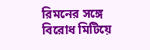রিমনের সঙ্গে বিরোধ মিটিয়ে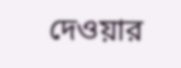দেওয়ার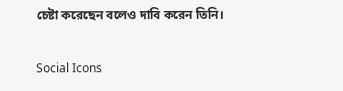চেষ্টা করেছেন বলেও দাবি করেন তিনি।

Social Icons